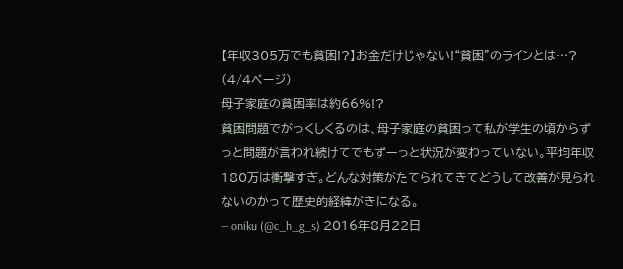【年収305万でも貧困!?】お金だけじゃない!“貧困”のラインとは…? (4/4ページ)
母子家庭の貧困率は約66%!?
貧困問題でがっくしくるのは、母子家庭の貧困って私が学生の頃からずっと問題が言われ続けてでもずーっと状況が変わっていない。平均年収180万は衝撃すぎ。どんな対策がたてられてきてどうして改善が見られないのかって歴史的経緯がきになる。
— oniku (@c_h_g_s) 2016年8月22日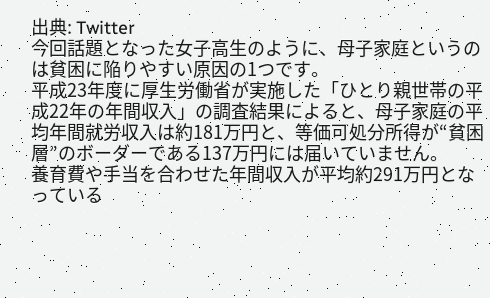出典: Twitter
今回話題となった女子高生のように、母子家庭というのは貧困に陥りやすい原因の1つです。
平成23年度に厚生労働省が実施した「ひとり親世帯の平成22年の年間収入」の調査結果によると、母子家庭の平均年間就労収入は約181万円と、等価可処分所得が“貧困層”のボーダーである137万円には届いていません。
養育費や手当を合わせた年間収入が平均約291万円となっている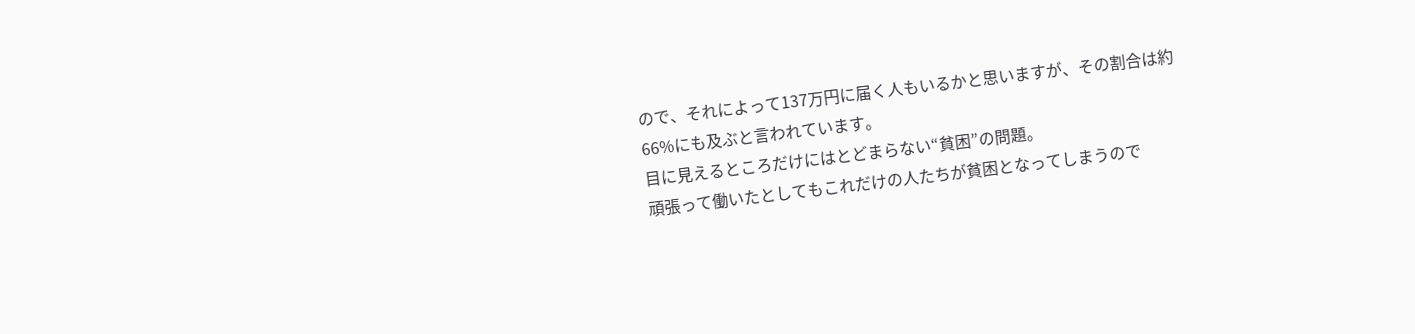ので、それによって137万円に届く人もいるかと思いますが、その割合は約66%にも及ぶと言われています。
目に見えるところだけにはとどまらない“貧困”の問題。
頑張って働いたとしてもこれだけの人たちが貧困となってしまうので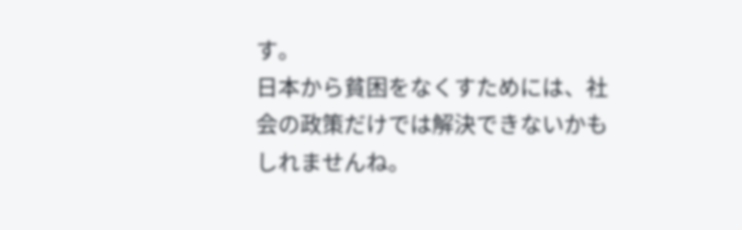す。
日本から貧困をなくすためには、社会の政策だけでは解決できないかもしれませんね。